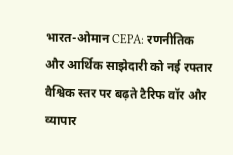भारत-ओमान CEPA: रणनीतिक और आर्थिक साझेदारी को नई रफ्तार
वैश्विक स्तर पर बढ़ते टैरिफ वॉर और व्यापार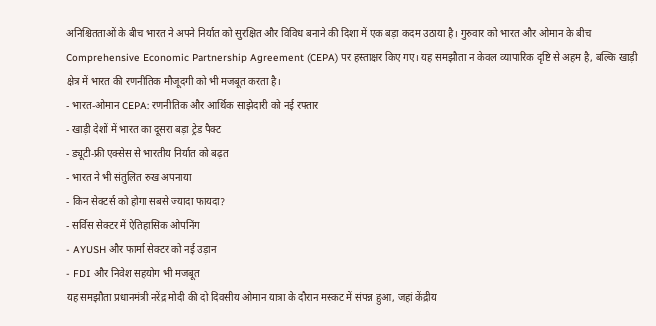अनिश्चितताओं के बीच भारत ने अपने निर्यात को सुरक्षित और विविध बनाने की दिशा में एक बड़ा कदम उठाया है। गुरुवार को भारत और ओमान के बीच Comprehensive Economic Partnership Agreement (CEPA) पर हस्ताक्षर किए गए। यह समझौता न केवल व्यापारिक दृष्टि से अहम है, बल्कि खाड़ी क्षेत्र में भारत की रणनीतिक मौजूदगी को भी मजबूत करता है।
- भारत-ओमान CEPA: रणनीतिक और आर्थिक साझेदारी को नई रफ्तार
- खाड़ी देशों में भारत का दूसरा बड़ा ट्रेड पैक्ट
- ड्यूटी-फ्री एक्सेस से भारतीय निर्यात को बढ़त
- भारत ने भी संतुलित रुख अपनाया
- किन सेक्टर्स को होगा सबसे ज्यादा फायदा?
- सर्विस सेक्टर में ऐतिहासिक ओपनिंग
- AYUSH और फार्मा सेक्टर को नई उड़ान
- FDI और निवेश सहयोग भी मजबूत
यह समझौता प्रधानमंत्री नरेंद्र मोदी की दो दिवसीय ओमान यात्रा के दौरान मस्कट में संपन्न हुआ, जहां केंद्रीय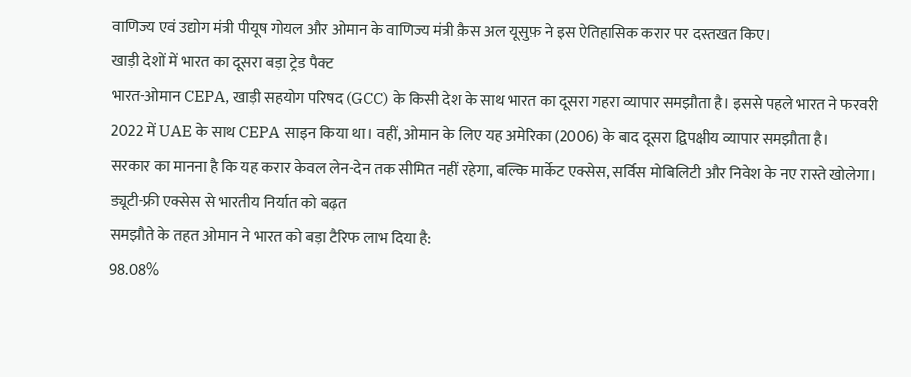वाणिज्य एवं उद्योग मंत्री पीयूष गोयल और ओमान के वाणिज्य मंत्री क़ैस अल यूसुफ़ ने इस ऐतिहासिक करार पर दस्तखत किए।
खाड़ी देशों में भारत का दूसरा बड़ा ट्रेड पैक्ट
भारत-ओमान CEPA, खाड़ी सहयोग परिषद (GCC) के किसी देश के साथ भारत का दूसरा गहरा व्यापार समझौता है। इससे पहले भारत ने फरवरी 2022 में UAE के साथ CEPA साइन किया था। वहीं, ओमान के लिए यह अमेरिका (2006) के बाद दूसरा द्विपक्षीय व्यापार समझौता है।
सरकार का मानना है कि यह करार केवल लेन-देन तक सीमित नहीं रहेगा, बल्कि मार्केट एक्सेस, सर्विस मोबिलिटी और निवेश के नए रास्ते खोलेगा।
ड्यूटी-फ्री एक्सेस से भारतीय निर्यात को बढ़त
समझौते के तहत ओमान ने भारत को बड़ा टैरिफ लाभ दिया है:
98.08%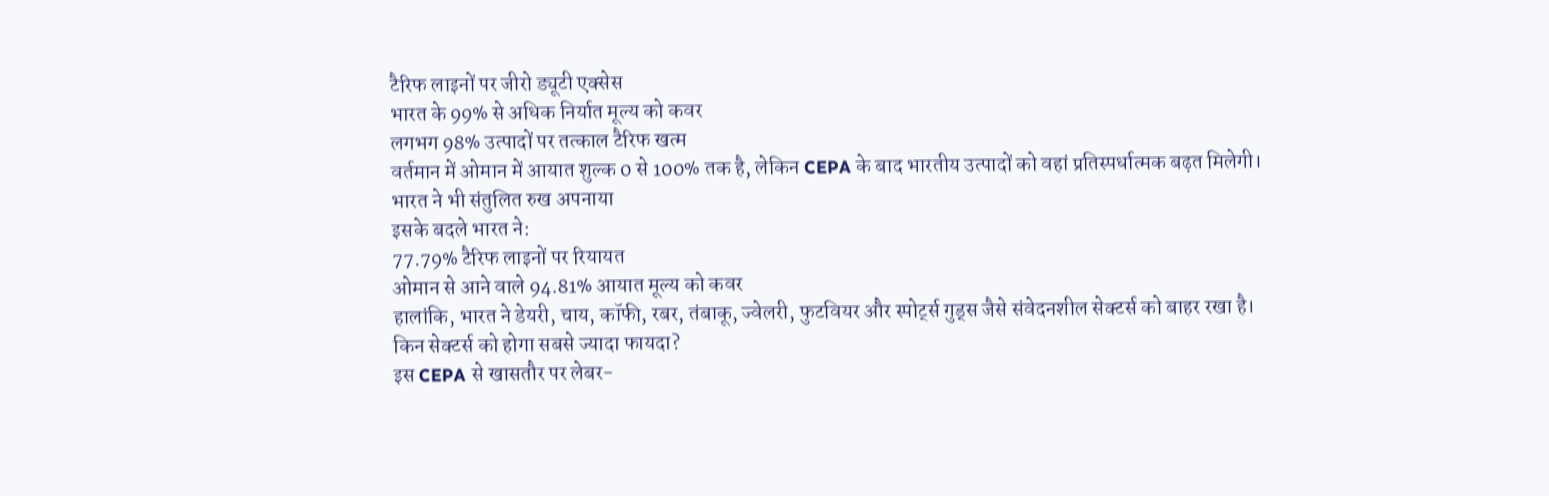टैरिफ लाइनों पर जीरो ड्यूटी एक्सेस
भारत के 99% से अधिक निर्यात मूल्य को कवर
लगभग 98% उत्पादों पर तत्काल टैरिफ खत्म
वर्तमान में ओमान में आयात शुल्क 0 से 100% तक है, लेकिन CEPA के बाद भारतीय उत्पादों को वहां प्रतिस्पर्धात्मक बढ़त मिलेगी।
भारत ने भी संतुलित रुख अपनाया
इसके बदले भारत ने:
77.79% टैरिफ लाइनों पर रियायत
ओमान से आने वाले 94.81% आयात मूल्य को कवर
हालांकि, भारत ने डेयरी, चाय, कॉफी, रबर, तंबाकू, ज्वेलरी, फुटवियर और स्पोर्ट्स गुड्स जैसे संवेदनशील सेक्टर्स को बाहर रखा है।
किन सेक्टर्स को होगा सबसे ज्यादा फायदा?
इस CEPA से खासतौर पर लेबर-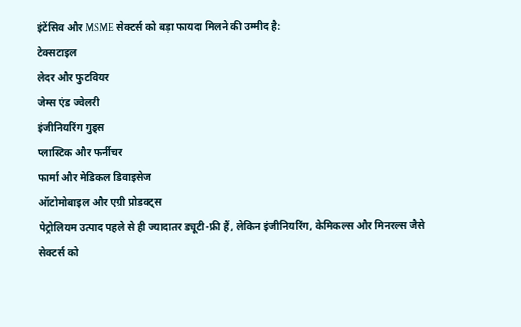इंटेंसिव और MSME सेक्टर्स को बड़ा फायदा मिलने की उम्मीद है:
टेक्सटाइल
लेदर और फुटवियर
जेम्स एंड ज्वेलरी
इंजीनियरिंग गुड्स
प्लास्टिक और फर्नीचर
फार्मा और मेडिकल डिवाइसेज
ऑटोमोबाइल और एग्री प्रोडक्ट्स
पेट्रोलियम उत्पाद पहले से ही ज्यादातर ड्यूटी-फ्री हैं, लेकिन इंजीनियरिंग, केमिकल्स और मिनरल्स जैसे सेक्टर्स को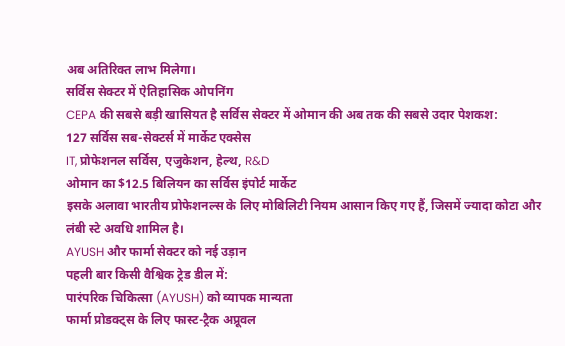अब अतिरिक्त लाभ मिलेगा।
सर्विस सेक्टर में ऐतिहासिक ओपनिंग
CEPA की सबसे बड़ी खासियत है सर्विस सेक्टर में ओमान की अब तक की सबसे उदार पेशकश:
127 सर्विस सब-सेक्टर्स में मार्केट एक्सेस
IT, प्रोफेशनल सर्विस, एजुकेशन, हेल्थ, R&D
ओमान का $12.5 बिलियन का सर्विस इंपोर्ट मार्केट
इसके अलावा भारतीय प्रोफेशनल्स के लिए मोबिलिटी नियम आसान किए गए हैं, जिसमें ज्यादा कोटा और लंबी स्टे अवधि शामिल है।
AYUSH और फार्मा सेक्टर को नई उड़ान
पहली बार किसी वैश्विक ट्रेड डील में:
पारंपरिक चिकित्सा (AYUSH) को व्यापक मान्यता
फार्मा प्रोडक्ट्स के लिए फास्ट-ट्रैक अप्रूवल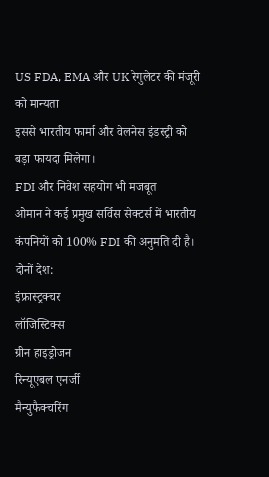US FDA, EMA और UK रेगुलेटर की मंजूरी को मान्यता
इससे भारतीय फार्मा और वेलनेस इंडस्ट्री को बड़ा फायदा मिलेगा।
FDI और निवेश सहयोग भी मजबूत
ओमान ने कई प्रमुख सर्विस सेक्टर्स में भारतीय कंपनियों को 100% FDI की अनुमति दी है। दोनों देश:
इंफ्रास्ट्रक्चर
लॉजिस्टिक्स
ग्रीन हाइड्रोजन
रिन्यूएबल एनर्जी
मैन्युफैक्चरिंग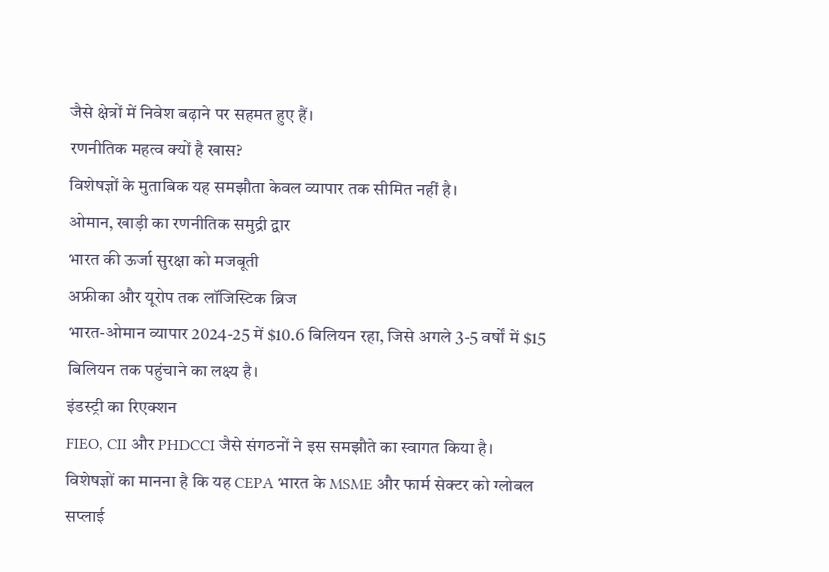जैसे क्षेत्रों में निवेश बढ़ाने पर सहमत हुए हैं।
रणनीतिक महत्व क्यों है खास?
विशेषज्ञों के मुताबिक यह समझौता केवल व्यापार तक सीमित नहीं है।
ओमान, खाड़ी का रणनीतिक समुद्री द्वार
भारत की ऊर्जा सुरक्षा को मजबूती
अफ्रीका और यूरोप तक लॉजिस्टिक ब्रिज
भारत-ओमान व्यापार 2024-25 में $10.6 बिलियन रहा, जिसे अगले 3-5 वर्षों में $15 बिलियन तक पहुंचाने का लक्ष्य है।
इंडस्ट्री का रिएक्शन
FIEO, CII और PHDCCI जैसे संगठनों ने इस समझौते का स्वागत किया है।
विशेषज्ञों का मानना है कि यह CEPA भारत के MSME और फार्म सेक्टर को ग्लोबल सप्लाई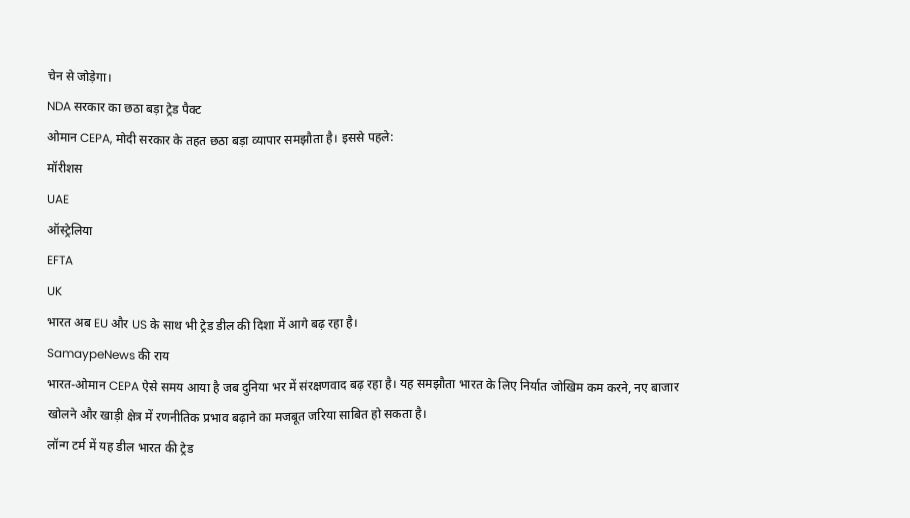चेन से जोड़ेगा।
NDA सरकार का छठा बड़ा ट्रेड पैक्ट
ओमान CEPA, मोदी सरकार के तहत छठा बड़ा व्यापार समझौता है। इससे पहले:
मॉरीशस
UAE
ऑस्ट्रेलिया
EFTA
UK
भारत अब EU और US के साथ भी ट्रेड डील की दिशा में आगे बढ़ रहा है।
SamaypeNews की राय
भारत-ओमान CEPA ऐसे समय आया है जब दुनिया भर में संरक्षणवाद बढ़ रहा है। यह समझौता भारत के लिए निर्यात जोखिम कम करने, नए बाजार खोलने और खाड़ी क्षेत्र में रणनीतिक प्रभाव बढ़ाने का मजबूत जरिया साबित हो सकता है।
लॉन्ग टर्म में यह डील भारत की ट्रेड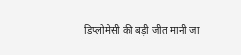डिप्लोमेसी की बड़ी जीत मानी जा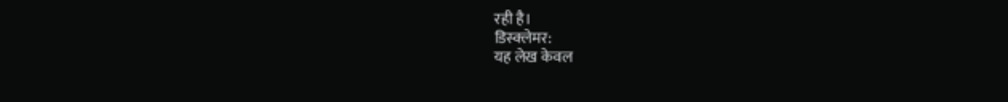रही है।
डिस्क्लेमर:
यह लेख केवल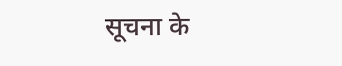सूचना के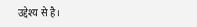उद्देश्य से है।